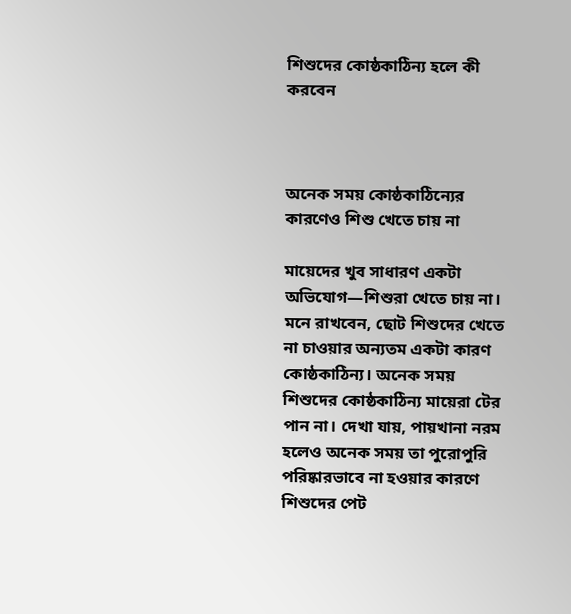শিশুদের কোষ্ঠকাঠিন্য হলে কী করবেন



অনেক সময় কোষ্ঠকাঠিন্যের কারণেও শিশু খেতে চায় না

মায়েদের খুব সাধারণ একটা অভিযোগ—শিশুরা খেতে চায় না। মনে রাখবেন, ছোট শিশুদের খেতে না চাওয়ার অন্যতম একটা কারণ কোষ্ঠকাঠিন্য। অনেক সময় শিশুদের কোষ্ঠকাঠিন্য মায়েরা টের পান না। দেখা যায়, পায়খানা নরম হলেও অনেক সময় তা পুরোপুরি পরিষ্কারভাবে না হওয়ার কারণে শিশুদের পেট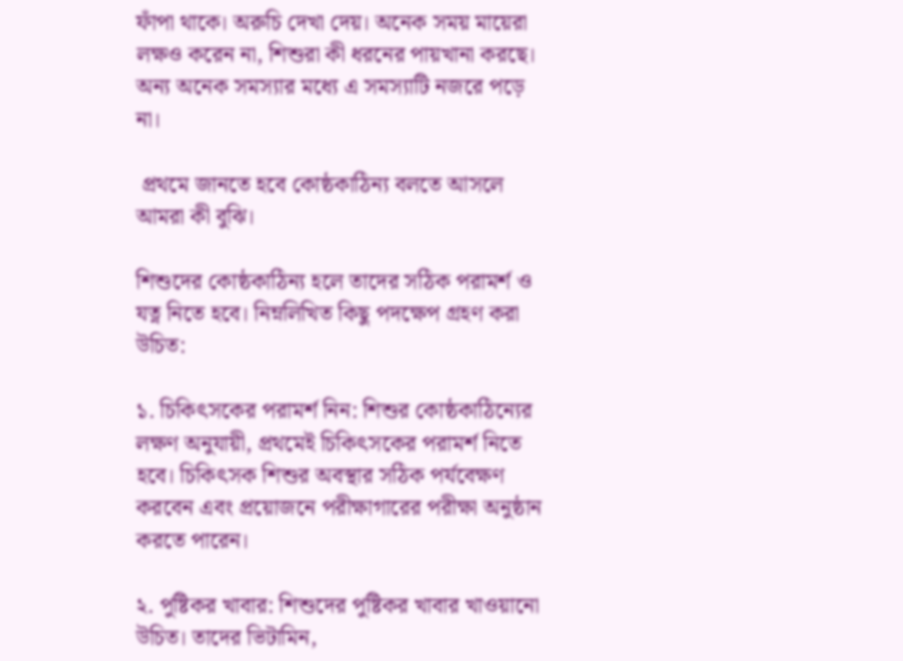ফাঁপা থাকে। অরুচি দেখা দেয়। অনেক সময় মায়েরা লক্ষও করেন না, শিশুরা কী ধরনের পায়খানা করছে। অন্য অনেক সমস্যার মধ্যে এ সমস্যাটি নজরে পড়ে না।

 প্রথমে জানতে হবে কোষ্ঠকাঠিন্য বলতে আসলে আমরা কী বুঝি।

শিশুদের কোষ্ঠকাঠিন্য হলে তাদের সঠিক পরামর্শ ও যত্ন নিতে হবে। নিম্নলিখিত কিছু পদক্ষেপ গ্রহণ করা উচিত:

১. চিকিৎসকের পরামর্শ নিন: শিশুর কোষ্ঠকাঠিন্যের লক্ষণ অনুযায়ী, প্রথমেই চিকিৎসকের পরামর্শ নিতে হবে। চিকিৎসক শিশুর অবস্থার সঠিক পর্যবেক্ষণ করবেন এবং প্রয়োজনে পরীক্ষাগারের পরীক্ষা অনুষ্ঠান করতে পারেন।

২. পুষ্টিকর খাবার: শিশুদের পুষ্টিকর খাবার খাওয়ানো উচিত। তাদের ভিটামিন,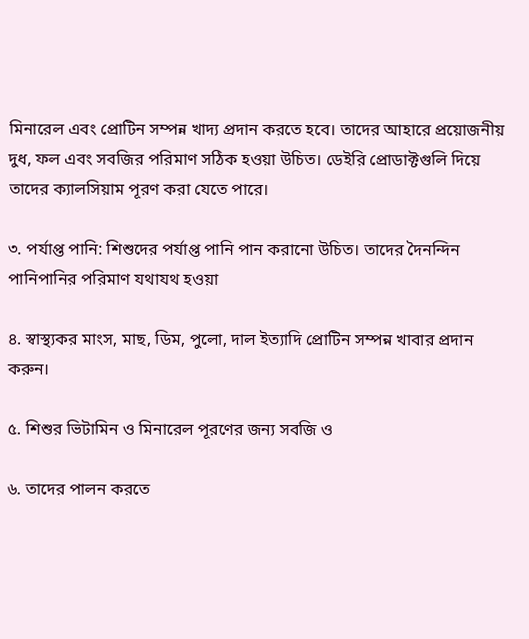মিনারেল এবং প্রোটিন সম্পন্ন খাদ্য প্রদান করতে হবে। তাদের আহারে প্রয়োজনীয় দুধ, ফল এবং সবজির পরিমাণ সঠিক হওয়া উচিত। ডেইরি প্রোডাক্টগুলি দিয়ে তাদের ক্যালসিয়াম পূরণ করা যেতে পারে।

৩. পর্যাপ্ত পানি: শিশুদের পর্যাপ্ত পানি পান করানো উচিত। তাদের দৈনন্দিন পানিপানির পরিমাণ যথাযথ হওয়া

৪. স্বাস্থ্যকর মাংস, মাছ, ডিম, পুলো, দাল ইত্যাদি প্রোটিন সম্পন্ন খাবার প্রদান করুন।

৫. শিশুর ভিটামিন ও মিনারেল পূরণের জন্য সবজি ও

৬. তাদের পালন করতে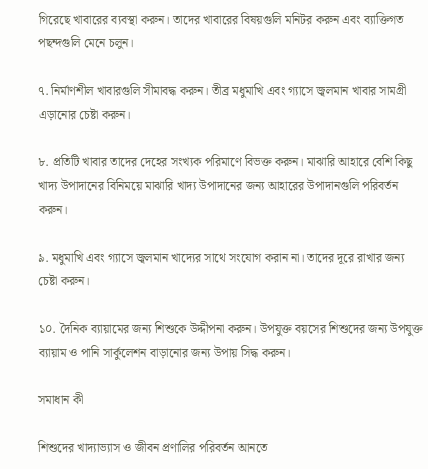গিরেছে খাবারের ব্যবস্থা করুন। তাদের খাবারের বিষয়গুলি মনিটর করুন এবং ব্যাক্তিগত পছন্দগুলি মেনে চলুন।

৭. নির্মাণশীল খাবারগুলি সীমাবদ্ধ করুন। তীব্র মধুমাখি এবং গ্যাসে জ্বলমান খাবার সামগ্রী এড়ানোর চেষ্টা করুন।

৮. প্রতিটি খাবার তাদের দেহের সংখ্যক পরিমাণে বিভক্ত করুন। মাঝারি আহারে বেশি কিছু খাদ্য উপাদানের বিনিময়ে মাঝারি খাদ্য উপাদানের জন্য আহারের উপাদানগুলি পরিবর্তন করুন।

৯. মধুমাখি এবং গ্যাসে জ্বলমান খাদ্যের সাথে সংযোগ করান না। তাদের দূরে রাখার জন্য চেষ্টা করুন।

১০. দৈনিক ব্যায়ামের জন্য শিশুকে উদ্দীপনা করুন। উপযুক্ত বয়সের শিশুদের জন্য উপযুক্ত ব্যায়াম ও পানি সার্কুলেশন বাড়ানোর জন্য উপায় সিদ্ধ করুন।

সমাধান কী

শিশুদের খাদ্যাভ্যাস ও জীবন প্রণালির পরিবর্তন আনতে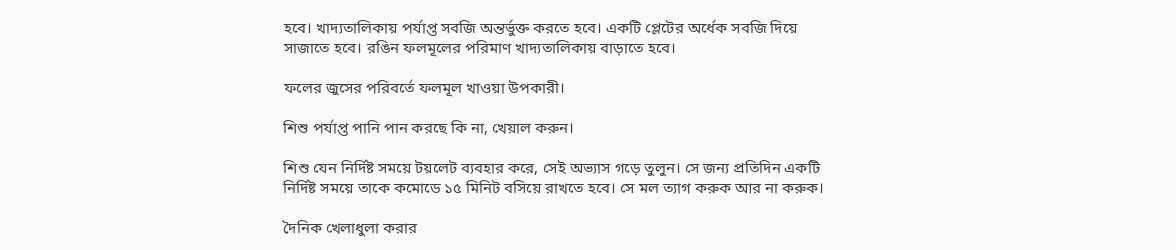হবে। খাদ্যতালিকায় পর্যাপ্ত সবজি অন্তর্ভুক্ত করতে হবে। একটি প্লেটের অর্ধেক সবজি দিয়ে সাজাতে হবে। রঙিন ফলমূলের পরিমাণ খাদ্যতালিকায় বাড়াতে হবে।

ফলের জুসের পরিবর্তে ফলমূল খাওয়া উপকারী।

শিশু পর্যাপ্ত পানি পান করছে কি না, খেয়াল করুন।

শিশু যেন নির্দিষ্ট সময়ে টয়লেট ব্যবহার করে, সেই অভ্যাস গড়ে তুলুন। সে জন্য প্রতিদিন একটি নির্দিষ্ট সময়ে তাকে কমোডে ১৫ মিনিট বসিয়ে রাখতে হবে। সে মল ত্যাগ করুক আর না করুক।

দৈনিক খেলাধুলা করার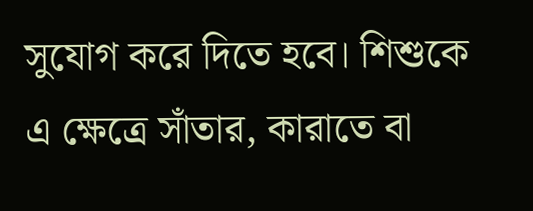সুযোগ করে দিতে হবে। শিশুকে এ ক্ষেত্রে সাঁতার, কারাতে বা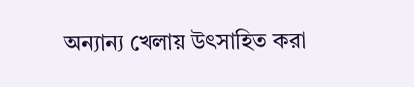অন্যান্য খেলায় উৎসাহিত করা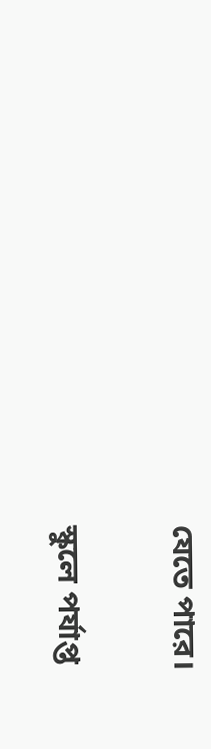যেতে পারে।

স্কুলে পর্যাপ্ত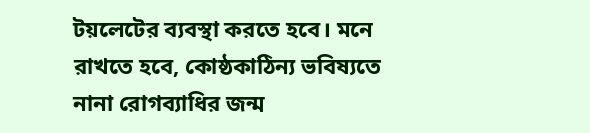টয়লেটের ব্যবস্থা করতে হবে। মনে রাখতে হবে, কোষ্ঠকাঠিন্য ভবিষ্যতে নানা রোগব্যাধির জন্ম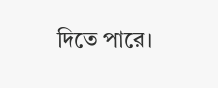দিতে পারে।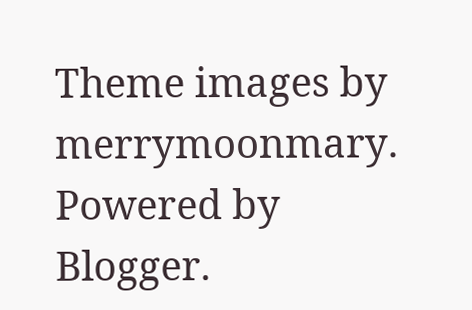Theme images by merrymoonmary. Powered by Blogger.